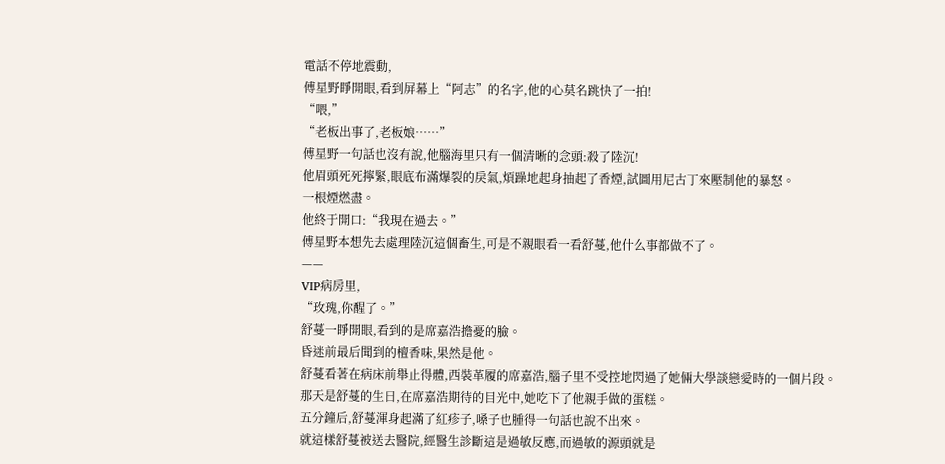電話不停地震動,
傅星野睜開眼,看到屏幕上“阿志”的名字,他的心莫名跳快了一拍!
“喂,”
“老板出事了,老板娘……”
傅星野一句話也沒有說,他腦海里只有一個清晰的念頭:殺了陸沉!
他眉頭死死擰緊,眼底布滿爆裂的戾氣,煩躁地起身抽起了香煙,試圖用尼古丁來壓制他的暴怒。
一根煙燃盡。
他終于開口:“我現在過去。”
傅星野本想先去處理陸沉這個畜生,可是不親眼看一看舒蔓,他什么事都做不了。
——
VIP病房里,
“玫瑰,你醒了。”
舒蔓一睜開眼,看到的是席嘉浩擔憂的臉。
昏迷前最后聞到的檀香味,果然是他。
舒蔓看著在病床前舉止得體,西裝革履的席嘉浩,腦子里不受控地閃過了她倆大學談戀愛時的一個片段。
那天是舒蔓的生日,在席嘉浩期待的目光中,她吃下了他親手做的蛋糕。
五分鐘后,舒蔓渾身起滿了紅疹子,嗓子也腫得一句話也說不出來。
就這樣舒蔓被送去醫院,經醫生診斷這是過敏反應,而過敏的源頭就是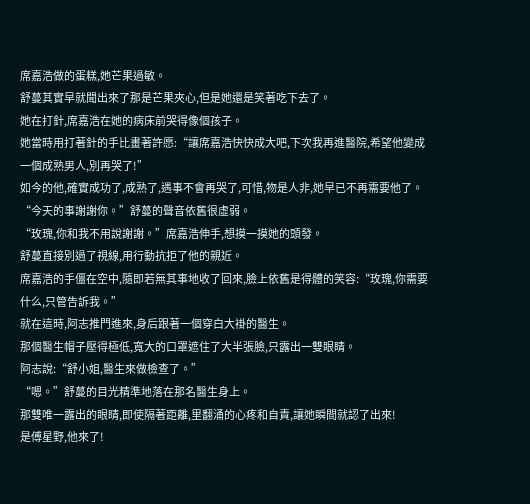席嘉浩做的蛋糕,她芒果過敏。
舒蔓其實早就聞出來了那是芒果夾心,但是她還是笑著吃下去了。
她在打針,席嘉浩在她的病床前哭得像個孩子。
她當時用打著針的手比畫著許愿:“讓席嘉浩快快成大吧,下次我再進醫院,希望他變成一個成熟男人,別再哭了!”
如今的他,確實成功了,成熟了,遇事不會再哭了,可惜,物是人非,她早已不再需要他了。
“今天的事謝謝你。”舒蔓的聲音依舊很虛弱。
“玫瑰,你和我不用說謝謝。”席嘉浩伸手,想摸一摸她的頭發。
舒蔓直接別過了視線,用行動抗拒了他的親近。
席嘉浩的手僵在空中,隨即若無其事地收了回來,臉上依舊是得體的笑容:“玫瑰,你需要什么,只管告訴我。”
就在這時,阿志推門進來,身后跟著一個穿白大褂的醫生。
那個醫生帽子壓得極低,寬大的口罩遮住了大半張臉,只露出一雙眼睛。
阿志說:“舒小姐,醫生來做檢查了。”
“嗯。”舒蔓的目光精準地落在那名醫生身上。
那雙唯一露出的眼睛,即使隔著距離,里翻涌的心疼和自責,讓她瞬間就認了出來!
是傅星野,他來了!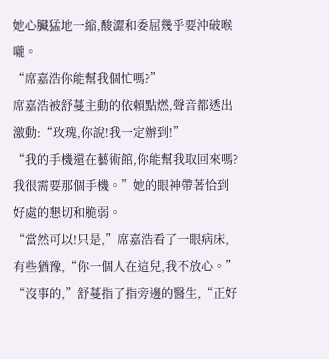她心臟猛地一縮,酸澀和委屈幾乎要沖破喉嚨。
“席嘉浩你能幫我個忙嗎?”
席嘉浩被舒蔓主動的依賴點燃,聲音都透出激動:“玫瑰,你說!我一定辦到!”
“我的手機還在藝術館,你能幫我取回來嗎?我很需要那個手機。”她的眼神帶著恰到好處的懇切和脆弱。
“當然可以!只是,”席嘉浩看了一眼病床,有些猶豫,“你一個人在這兒,我不放心。”
“沒事的,”舒蔓指了指旁邊的醫生,“正好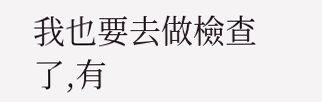我也要去做檢查了,有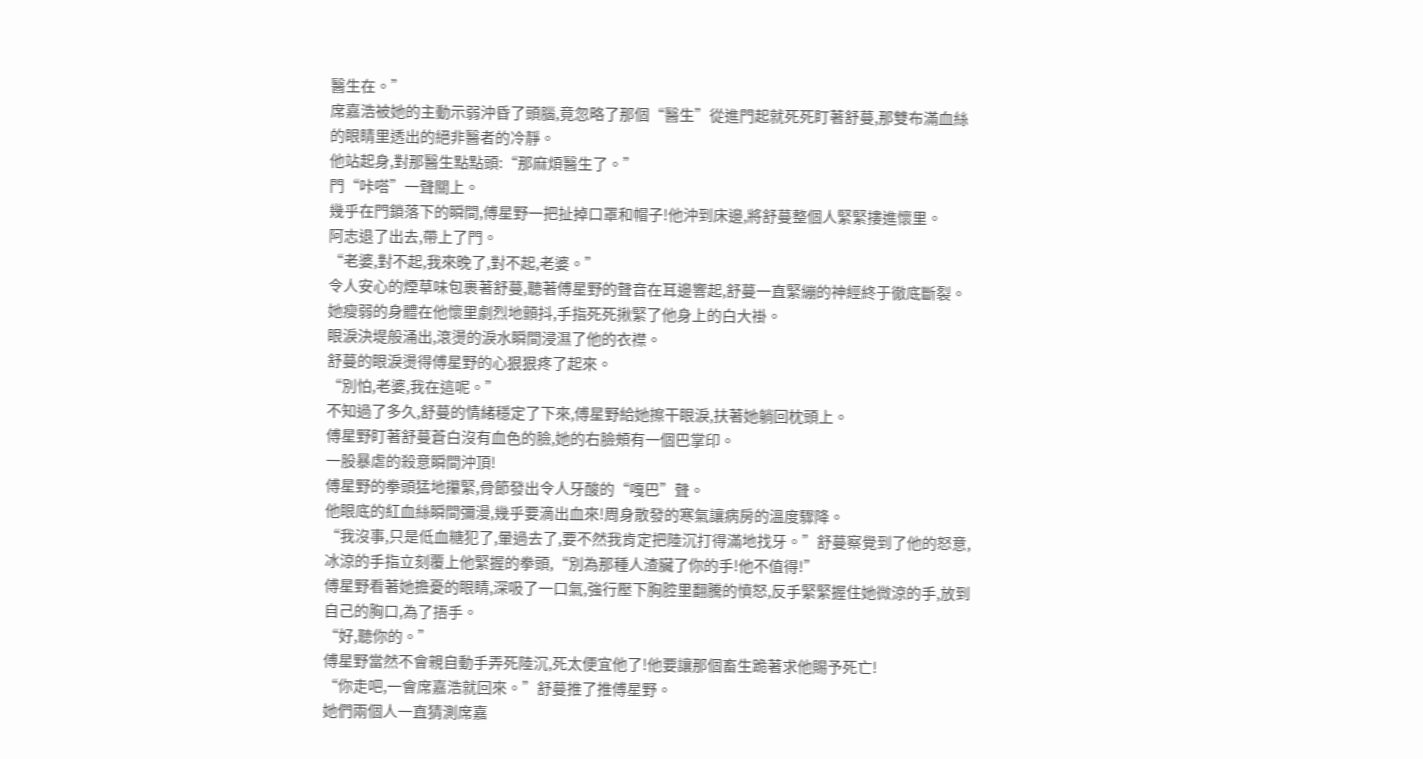醫生在。”
席嘉浩被她的主動示弱沖昏了頭腦,竟忽略了那個“醫生”從進門起就死死盯著舒蔓,那雙布滿血絲的眼睛里透出的絕非醫者的冷靜。
他站起身,對那醫生點點頭:“那麻煩醫生了。”
門“咔嗒”一聲關上。
幾乎在門鎖落下的瞬間,傅星野一把扯掉口罩和帽子!他沖到床邊,將舒蔓整個人緊緊摟進懷里。
阿志退了出去,帶上了門。
“老婆,對不起,我來晚了,對不起,老婆。”
令人安心的煙草味包裹著舒蔓,聽著傅星野的聲音在耳邊響起,舒蔓一直緊繃的神經終于徹底斷裂。
她瘦弱的身體在他懷里劇烈地顫抖,手指死死揪緊了他身上的白大褂。
眼淚決堤般涌出,滾燙的淚水瞬間浸濕了他的衣襟。
舒蔓的眼淚燙得傅星野的心狠狠疼了起來。
“別怕,老婆,我在這呢。”
不知過了多久,舒蔓的情緒穩定了下來,傅星野給她擦干眼淚,扶著她躺回枕頭上。
傅星野盯著舒蔓蒼白沒有血色的臉,她的右臉頰有一個巴掌印。
一股暴虐的殺意瞬間沖頂!
傅星野的拳頭猛地攥緊,骨節發出令人牙酸的“嘎巴”聲。
他眼底的紅血絲瞬間彌漫,幾乎要滴出血來!周身散發的寒氣讓病房的溫度驟降。
“我沒事,只是低血糖犯了,暈過去了,要不然我肯定把陸沉打得滿地找牙。”舒蔓察覺到了他的怒意,冰涼的手指立刻覆上他緊握的拳頭,“別為那種人渣臟了你的手!他不值得!”
傅星野看著她擔憂的眼睛,深吸了一口氣,強行壓下胸腔里翻騰的憤怒,反手緊緊握住她微涼的手,放到自己的胸口,為了捂手。
“好,聽你的。”
傅星野當然不會親自動手弄死陸沉,死太便宜他了!他要讓那個畜生跪著求他賜予死亡!
“你走吧,一會席嘉浩就回來。”舒蔓推了推傅星野。
她們兩個人一直猜測席嘉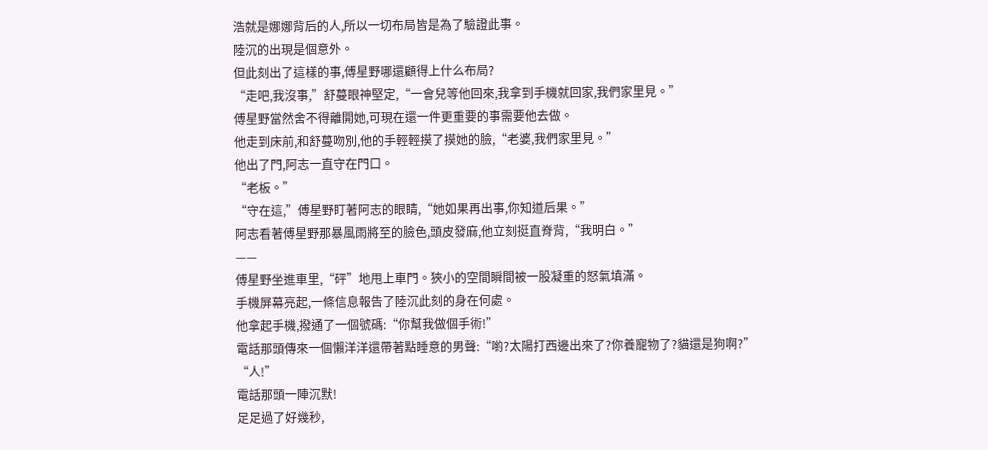浩就是娜娜背后的人,所以一切布局皆是為了驗證此事。
陸沉的出現是個意外。
但此刻出了這樣的事,傅星野哪還顧得上什么布局?
“走吧,我沒事,”舒蔓眼神堅定,“一會兒等他回來,我拿到手機就回家,我們家里見。”
傅星野當然舍不得離開她,可現在還一件更重要的事需要他去做。
他走到床前,和舒蔓吻別,他的手輕輕摸了摸她的臉,“老婆,我們家里見。”
他出了門,阿志一直守在門口。
“老板。”
“守在這,”傅星野盯著阿志的眼睛,“她如果再出事,你知道后果。”
阿志看著傅星野那暴風雨將至的臉色,頭皮發麻,他立刻挺直脊背,“我明白。”
——
傅星野坐進車里,“砰”地甩上車門。狹小的空間瞬間被一股凝重的怒氣填滿。
手機屏幕亮起,一條信息報告了陸沉此刻的身在何處。
他拿起手機,撥通了一個號碼:“你幫我做個手術!”
電話那頭傳來一個懶洋洋還帶著點睡意的男聲:“喲?太陽打西邊出來了?你養寵物了?貓還是狗啊?”
“人!”
電話那頭一陣沉默!
足足過了好幾秒,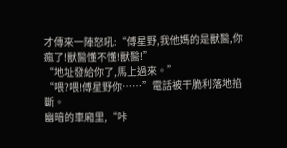才傳來一陣怒吼:“傅星野,我他媽的是獸醫,你瘋了!獸醫懂不懂!獸醫!”
“地址發給你了,馬上過來。”
“喂?喂!傅星野你……”電話被干脆利落地掐斷。
幽暗的車廂里,“咔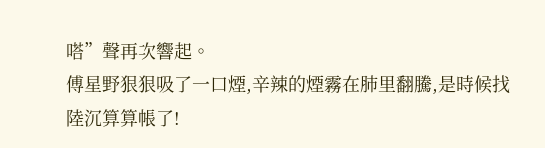嗒”聲再次響起。
傅星野狠狠吸了一口煙,辛辣的煙霧在肺里翻騰,是時候找陸沉算算帳了!